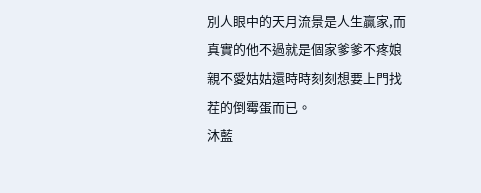別人眼中的天月流景是人生贏家,而真實的他不過就是個家爹爹不疼娘親不愛姑姑還時時刻刻想要上門找茬的倒霉蛋而已。
沐藍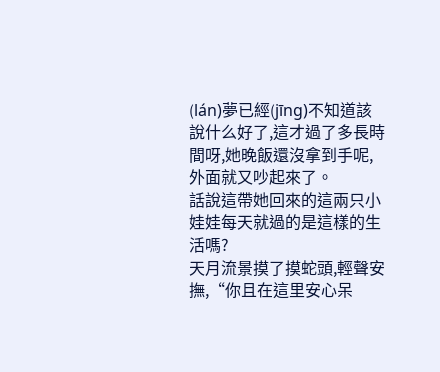(lán)夢已經(jīng)不知道該說什么好了,這才過了多長時間呀,她晚飯還沒拿到手呢,外面就又吵起來了。
話說這帶她回來的這兩只小娃娃每天就過的是這樣的生活嗎?
天月流景摸了摸蛇頭,輕聲安撫,“你且在這里安心呆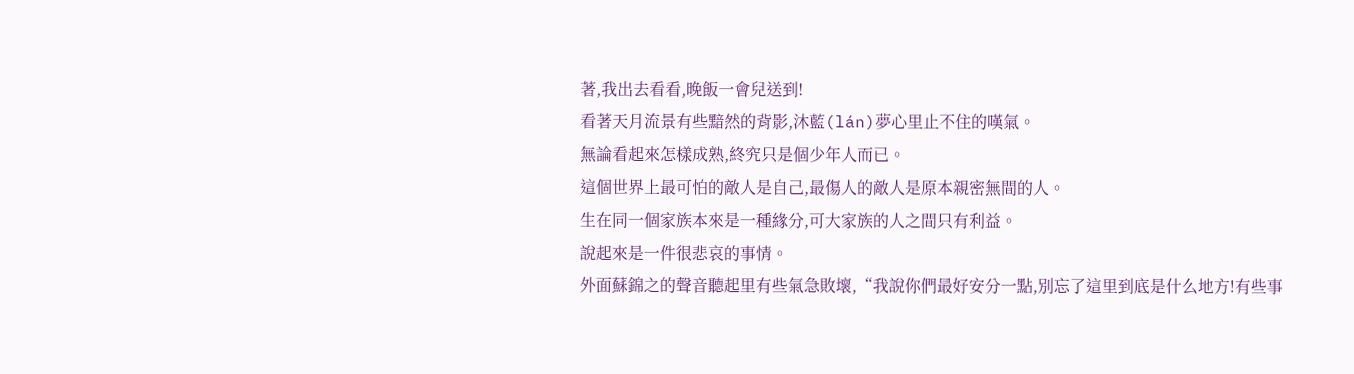著,我出去看看,晚飯一會兒送到!
看著天月流景有些黯然的背影,沐藍(lán)夢心里止不住的嘆氣。
無論看起來怎樣成熟,終究只是個少年人而已。
這個世界上最可怕的敵人是自己,最傷人的敵人是原本親密無間的人。
生在同一個家族本來是一種緣分,可大家族的人之間只有利益。
說起來是一件很悲哀的事情。
外面蘇錦之的聲音聽起里有些氣急敗壞,“我說你們最好安分一點,別忘了這里到底是什么地方!有些事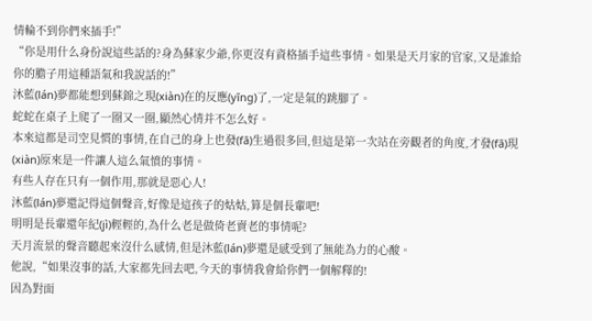情輪不到你們來插手!”
“你是用什么身份說這些話的?身為蘇家少爺,你更沒有資格插手這些事情。如果是天月家的官家,又是誰給你的膽子用這種語氣和我說話的!”
沐藍(lán)夢都能想到蘇錦之現(xiàn)在的反應(yīng)了,一定是氣的跳腳了。
蛇蛇在桌子上爬了一圈又一圈,顯然心情并不怎么好。
本來這都是司空見慣的事情,在自己的身上也發(fā)生過很多回,但這是第一次站在旁觀者的角度,才發(fā)現(xiàn)原來是一件讓人這么氣憤的事情。
有些人存在只有一個作用,那就是惡心人!
沐藍(lán)夢還記得這個聲音,好像是這孩子的姑姑,算是個長輩吧!
明明是長輩還年紀(jì)輕輕的,為什么老是做倚老賣老的事情呢?
天月流景的聲音聽起來沒什么感情,但是沐藍(lán)夢還是感受到了無能為力的心酸。
他說,“如果沒事的話,大家都先回去吧,今天的事情我會給你們一個解釋的!
因為對面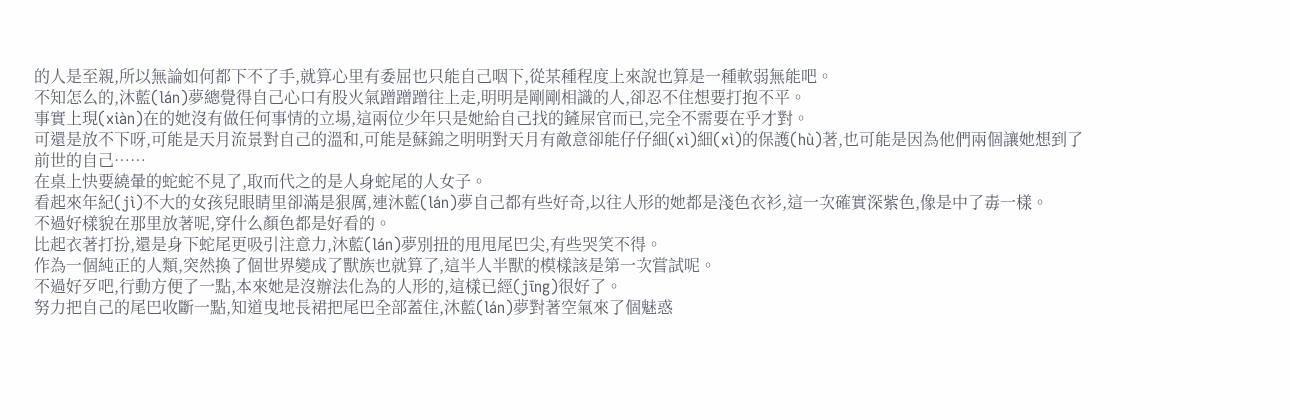的人是至親,所以無論如何都下不了手,就算心里有委屈也只能自己咽下,從某種程度上來說也算是一種軟弱無能吧。
不知怎么的,沐藍(lán)夢總覺得自己心口有股火氣蹭蹭蹭往上走,明明是剛剛相識的人,卻忍不住想要打抱不平。
事實上現(xiàn)在的她沒有做任何事情的立場,這兩位少年只是她給自己找的鏟屎官而已,完全不需要在乎才對。
可還是放不下呀,可能是天月流景對自己的溫和,可能是蘇錦之明明對天月有敵意卻能仔仔細(xì)細(xì)的保護(hù)著,也可能是因為他們兩個讓她想到了前世的自己……
在桌上快要繞暈的蛇蛇不見了,取而代之的是人身蛇尾的人女子。
看起來年紀(jì)不大的女孩兒眼睛里卻滿是狠厲,連沐藍(lán)夢自己都有些好奇,以往人形的她都是淺色衣衫,這一次確實深紫色,像是中了毒一樣。
不過好樣貌在那里放著呢,穿什么顏色都是好看的。
比起衣著打扮,還是身下蛇尾更吸引注意力,沐藍(lán)夢別扭的甩甩尾巴尖,有些哭笑不得。
作為一個純正的人類,突然換了個世界變成了獸族也就算了,這半人半獸的模樣該是第一次嘗試呢。
不過好歹吧,行動方便了一點,本來她是沒辦法化為的人形的,這樣已經(jīng)很好了。
努力把自己的尾巴收斷一點,知道曳地長裙把尾巴全部蓋住,沐藍(lán)夢對著空氣來了個魅惑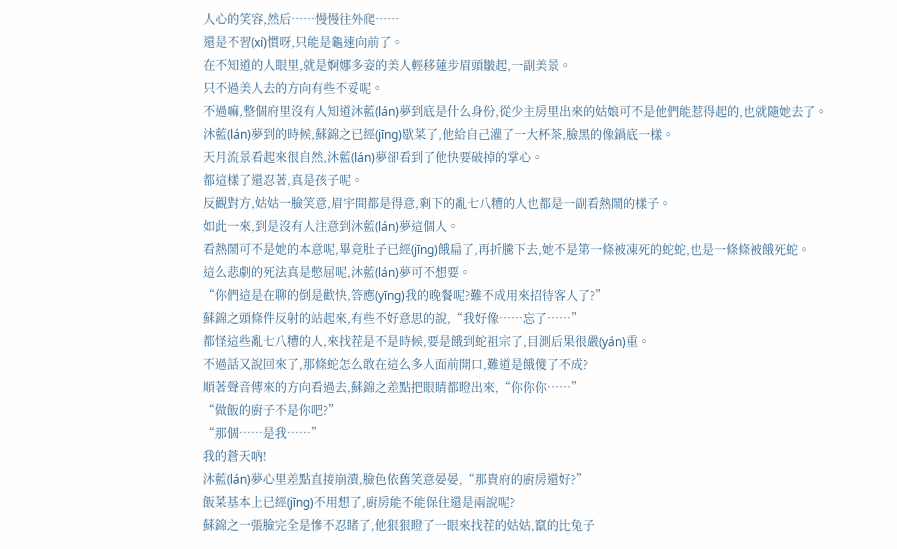人心的笑容,然后……慢慢往外爬……
還是不習(xí)慣呀,只能是龜速向前了。
在不知道的人眼里,就是婀娜多姿的美人輕移蓮步眉頭皺起,一副美景。
只不過美人去的方向有些不妥呢。
不過嘛,整個府里沒有人知道沐藍(lán)夢到底是什么身份,從少主房里出來的姑娘可不是他們能惹得起的,也就隨她去了。
沐藍(lán)夢到的時候,蘇錦之已經(jīng)歇菜了,他給自己灌了一大杯茶,臉黑的像鍋底一樣。
天月流景看起來很自然,沐藍(lán)夢卻看到了他快要破掉的掌心。
都這樣了還忍著,真是孩子呢。
反觀對方,姑姑一臉笑意,眉宇間都是得意,剩下的亂七八糟的人也都是一副看熱鬧的樣子。
如此一來,到是沒有人注意到沐藍(lán)夢這個人。
看熱鬧可不是她的本意呢,畢竟肚子已經(jīng)餓扁了,再折騰下去,她不是第一條被凍死的蛇蛇,也是一條條被餓死蛇。
這么悲劇的死法真是憋屈呢,沐藍(lán)夢可不想要。
“你們這是在聊的倒是歡快,答應(yīng)我的晚餐呢?難不成用來招待客人了?”
蘇錦之頭條件反射的站起來,有些不好意思的說,“我好像……忘了……”
都怪這些亂七八糟的人,來找茬是不是時候,要是餓到蛇祖宗了,目測后果很嚴(yán)重。
不過話又說回來了,那條蛇怎么敢在這么多人面前開口,難道是餓傻了不成?
順著聲音傳來的方向看過去,蘇錦之差點把眼睛都瞪出來,“你你你……”
“做飯的廚子不是你吧?”
“那個……是我……”
我的蒼天吶!
沐藍(lán)夢心里差點直接崩潰,臉色依舊笑意晏晏,“那貴府的廚房還好?”
飯菜基本上已經(jīng)不用想了,廚房能不能保住還是兩說呢?
蘇錦之一張臉完全是慘不忍睹了,他狠狠瞪了一眼來找茬的姑姑,竄的比兔子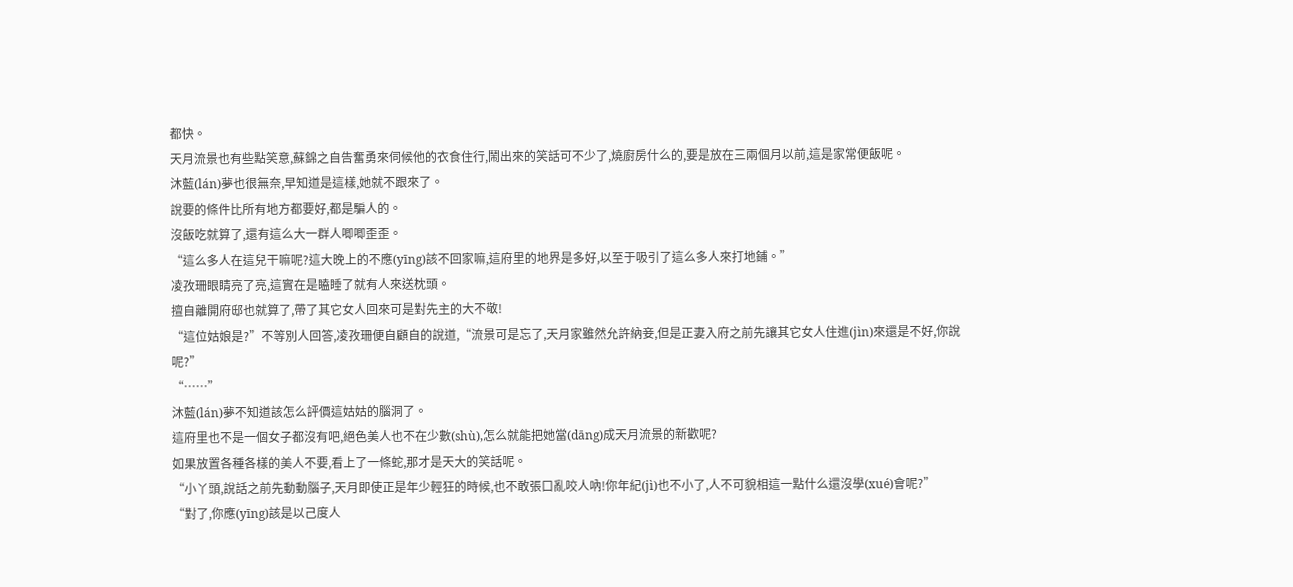都快。
天月流景也有些點笑意,蘇錦之自告奮勇來伺候他的衣食住行,鬧出來的笑話可不少了,燒廚房什么的,要是放在三兩個月以前,這是家常便飯呢。
沐藍(lán)夢也很無奈,早知道是這樣,她就不跟來了。
說要的條件比所有地方都要好,都是騙人的。
沒飯吃就算了,還有這么大一群人唧唧歪歪。
“這么多人在這兒干嘛呢?這大晚上的不應(yīng)該不回家嘛,這府里的地界是多好,以至于吸引了這么多人來打地鋪。”
凌孜珊眼睛亮了亮,這實在是瞌睡了就有人來送枕頭。
擅自離開府邸也就算了,帶了其它女人回來可是對先主的大不敬!
“這位姑娘是?”不等別人回答,凌孜珊便自顧自的說道,“流景可是忘了,天月家雖然允許納妾,但是正妻入府之前先讓其它女人住進(jìn)來還是不好,你說呢?”
“……”
沐藍(lán)夢不知道該怎么評價這姑姑的腦洞了。
這府里也不是一個女子都沒有吧,絕色美人也不在少數(shù),怎么就能把她當(dāng)成天月流景的新歡呢?
如果放置各種各樣的美人不要,看上了一條蛇,那才是天大的笑話呢。
“小丫頭,說話之前先動動腦子,天月即使正是年少輕狂的時候,也不敢張口亂咬人吶!你年紀(jì)也不小了,人不可貌相這一點什么還沒學(xué)會呢?”
“對了,你應(yīng)該是以己度人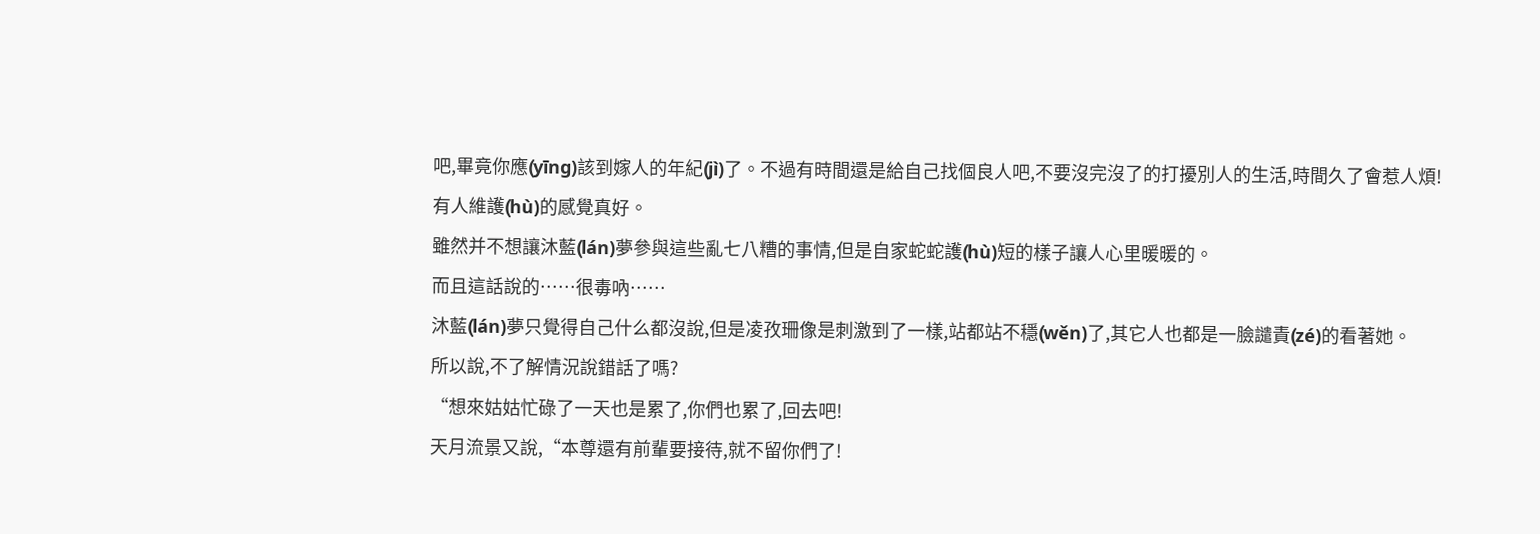吧,畢竟你應(yīng)該到嫁人的年紀(jì)了。不過有時間還是給自己找個良人吧,不要沒完沒了的打擾別人的生活,時間久了會惹人煩!
有人維護(hù)的感覺真好。
雖然并不想讓沐藍(lán)夢參與這些亂七八糟的事情,但是自家蛇蛇護(hù)短的樣子讓人心里暖暖的。
而且這話說的……很毒吶……
沐藍(lán)夢只覺得自己什么都沒說,但是凌孜珊像是刺激到了一樣,站都站不穩(wěn)了,其它人也都是一臉譴責(zé)的看著她。
所以說,不了解情況說錯話了嗎?
“想來姑姑忙碌了一天也是累了,你們也累了,回去吧!
天月流景又說,“本尊還有前輩要接待,就不留你們了!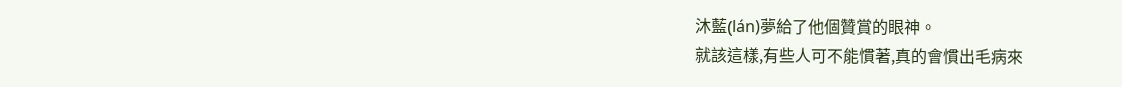沐藍(lán)夢給了他個贊賞的眼神。
就該這樣,有些人可不能慣著,真的會慣出毛病來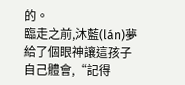的。
臨走之前,沐藍(lán)夢給了個眼神讓這孩子自己體會,“記得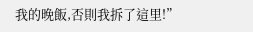我的晚飯,否則我拆了這里!”